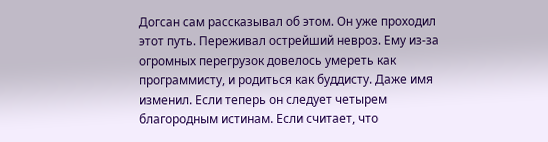Догсан сам рассказывал об этом. Он уже проходил этот путь. Переживал острейший невроз. Ему из-за огромных перегрузок довелось умереть как программисту, и родиться как буддисту. Даже имя изменил. Если теперь он следует четырем благородным истинам. Если считает, что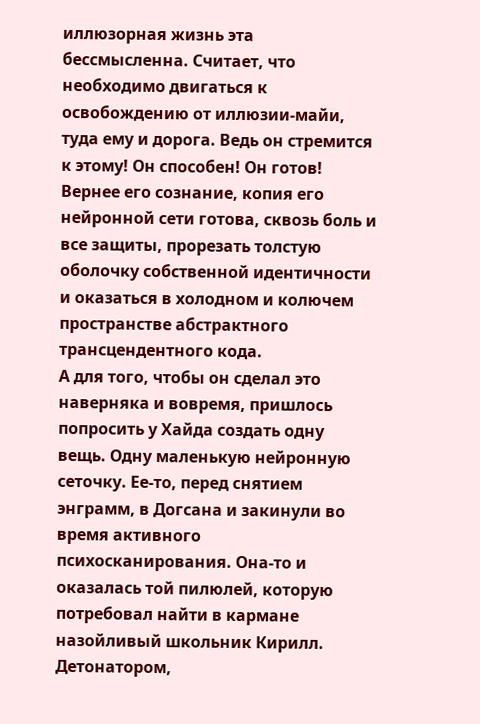иллюзорная жизнь эта бессмысленна. Считает, что необходимо двигаться к освобождению от иллюзии-майи, туда ему и дорога. Ведь он стремится к этому! Он способен! Он готов! Вернее его сознание, копия его нейронной сети готова, сквозь боль и все защиты, прорезать толстую оболочку собственной идентичности и оказаться в холодном и колючем пространстве абстрактного трансцендентного кода.
А для того, чтобы он сделал это наверняка и вовремя, пришлось попросить у Хайда создать одну вещь. Одну маленькую нейронную сеточку. Ее-то, перед снятием энграмм, в Догсана и закинули во время активного психосканирования. Она-то и оказалась той пилюлей, которую потребовал найти в кармане назойливый школьник Кирилл. Детонатором,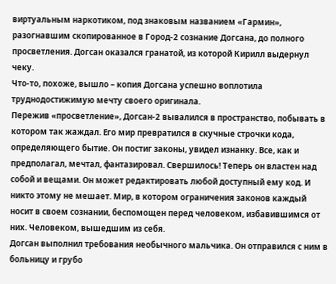виртуальным наркотиком, под знаковым названием «Гармин», разогнавшим скопированное в Город-2 сознание Догсана, до полного просветления. Догсан оказался гранатой, из которой Кирилл выдернул чеку.
Что-то, похоже, вышло – копия Догсана успешно воплотила труднодостижимую мечту своего оригинала.
Пережив «просветление», Догсан-2 вывалился в пространство, побывать в котором так жаждал. Его мир превратился в скучные строчки кода, определяющего бытие. Он постиг законы, увидел изнанку. Все, как и предполагал, мечтал, фантазировал. Свершилось! Теперь он властен над собой и вещами. Он может редактировать любой доступный ему код. И никто этому не мешает. Мир, в котором ограничения законов каждый носит в своем сознании, беспомощен перед человеком, избавившимся от них. Человеком, вышедшим из себя.
Догсан выполнил требования необычного мальчика. Он отправился с ним в больницу и грубо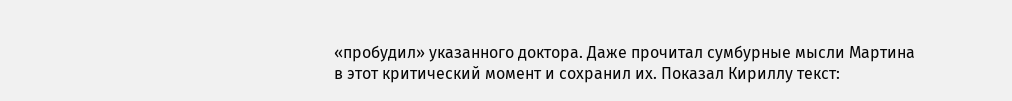«пробудил» указанного доктора. Даже прочитал сумбурные мысли Мартина в этот критический момент и сохранил их. Показал Кириллу текст: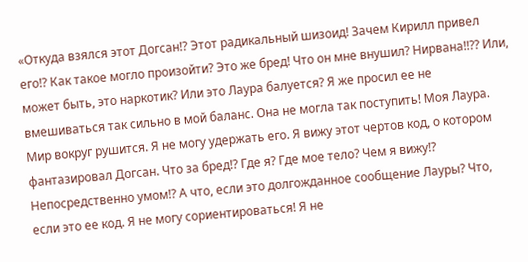«Откуда взялся этот Догсан!? Этот радикальный шизоид! Зачем Кирилл привел его!? Как такое могло произойти? Это же бред! Что он мне внушил? Нирвана!!?? Или, может быть, это наркотик? Или это Лаура балуется? Я же просил ее не вмешиваться так сильно в мой баланс. Она не могла так поступить! Моя Лаура. Мир вокруг рушится. Я не могу удержать его. Я вижу этот чертов код, о котором фантазировал Догсан. Что за бред!? Где я? Где мое тело? Чем я вижу!? Непосредственно умом!? А что, если это долгожданное сообщение Лауры? Что, если это ее код. Я не могу сориентироваться! Я не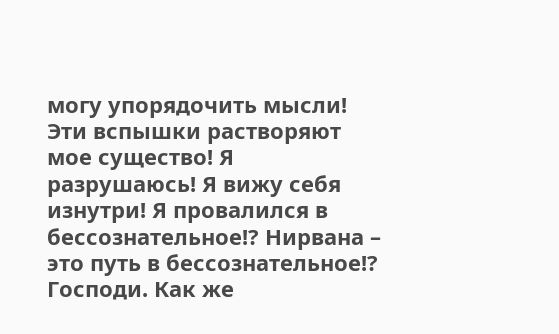могу упорядочить мысли! Эти вспышки растворяют мое существо! Я разрушаюсь! Я вижу себя изнутри! Я провалился в бессознательное!? Нирвана – это путь в бессознательное!? Господи. Как же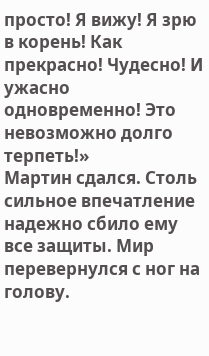просто! Я вижу! Я зрю в корень! Как прекрасно! Чудесно! И ужасно одновременно! Это невозможно долго терпеть!»
Мартин сдался. Столь сильное впечатление надежно сбило ему все защиты. Мир перевернулся с ног на голову.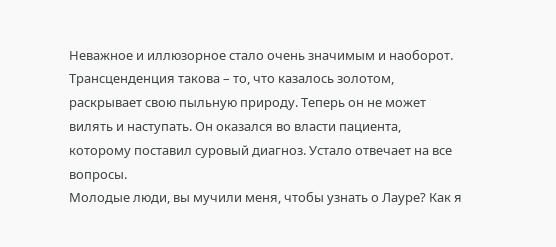Неважное и иллюзорное стало очень значимым и наоборот. Трансценденция такова – то, что казалось золотом, раскрывает свою пыльную природу. Теперь он не может вилять и наступать. Он оказался во власти пациента, которому поставил суровый диагноз. Устало отвечает на все вопросы.
Молодые люди, вы мучили меня, чтобы узнать о Лауре? Как я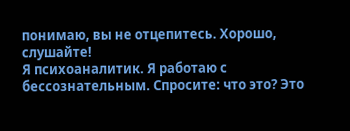понимаю, вы не отцепитесь. Хорошо, слушайте!
Я психоаналитик. Я работаю с бессознательным. Спросите: что это? Это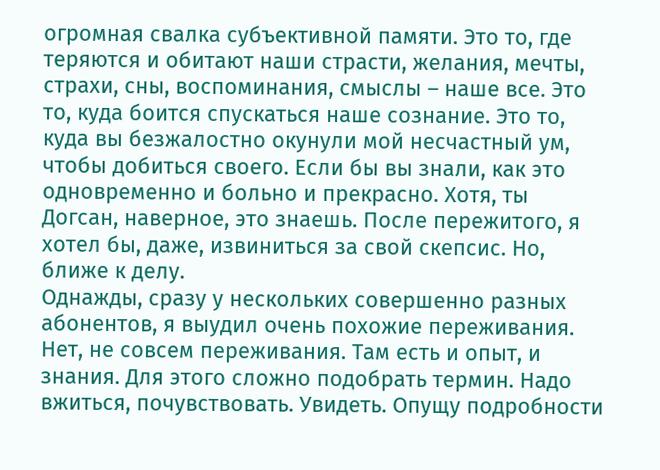огромная свалка субъективной памяти. Это то, где теряются и обитают наши страсти, желания, мечты, страхи, сны, воспоминания, смыслы – наше все. Это то, куда боится спускаться наше сознание. Это то, куда вы безжалостно окунули мой несчастный ум, чтобы добиться своего. Если бы вы знали, как это одновременно и больно и прекрасно. Хотя, ты Догсан, наверное, это знаешь. После пережитого, я хотел бы, даже, извиниться за свой скепсис. Но, ближе к делу.
Однажды, сразу у нескольких совершенно разных абонентов, я выудил очень похожие переживания. Нет, не совсем переживания. Там есть и опыт, и знания. Для этого сложно подобрать термин. Надо вжиться, почувствовать. Увидеть. Опущу подробности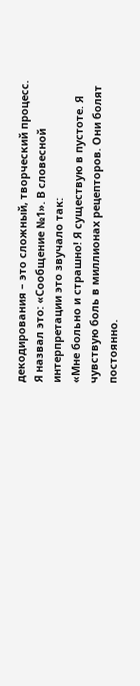декодирования – это сложный, творческий процесс. Я назвал это: «Сообщение №1». В словесной интерпретации это звучало так:
«Мне больно и страшно! Я существую в пустоте. Я чувствую боль в миллионах рецепторов. Они болят постоянно.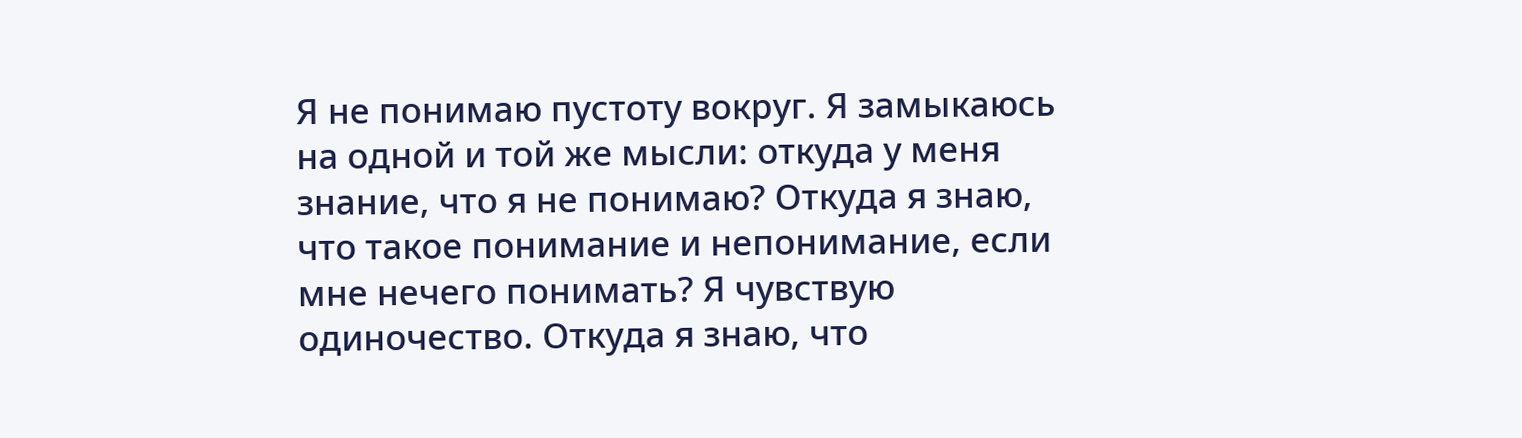Я не понимаю пустоту вокруг. Я замыкаюсь на одной и той же мысли: откуда у меня знание, что я не понимаю? Откуда я знаю, что такое понимание и непонимание, если мне нечего понимать? Я чувствую одиночество. Откуда я знаю, что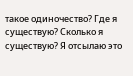такое одиночество? Где я существую? Сколько я существую? Я отсылаю это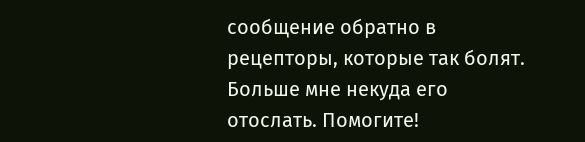сообщение обратно в рецепторы, которые так болят. Больше мне некуда его отослать. Помогите!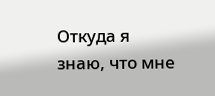Откуда я знаю, что мне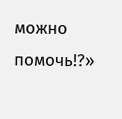можно помочь!?»